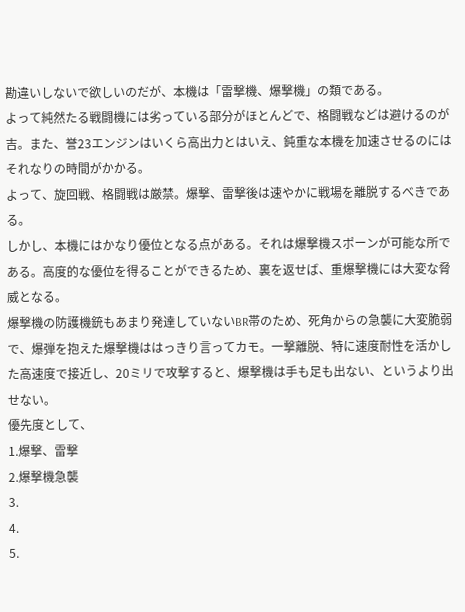勘違いしないで欲しいのだが、本機は「雷撃機、爆撃機」の類である。
よって純然たる戦闘機には劣っている部分がほとんどで、格闘戦などは避けるのが吉。また、誉23エンジンはいくら高出力とはいえ、鈍重な本機を加速させるのにはそれなりの時間がかかる。
よって、旋回戦、格闘戦は厳禁。爆撃、雷撃後は速やかに戦場を離脱するべきである。
しかし、本機にはかなり優位となる点がある。それは爆撃機スポーンが可能な所である。高度的な優位を得ることができるため、裏を返せば、重爆撃機には大変な脅威となる。
爆撃機の防護機銃もあまり発達していないBR帯のため、死角からの急襲に大変脆弱で、爆弾を抱えた爆撃機ははっきり言ってカモ。一撃離脱、特に速度耐性を活かした高速度で接近し、20ミリで攻撃すると、爆撃機は手も足も出ない、というより出せない。
優先度として、
1.爆撃、雷撃
2.爆撃機急襲
3.
4.
5.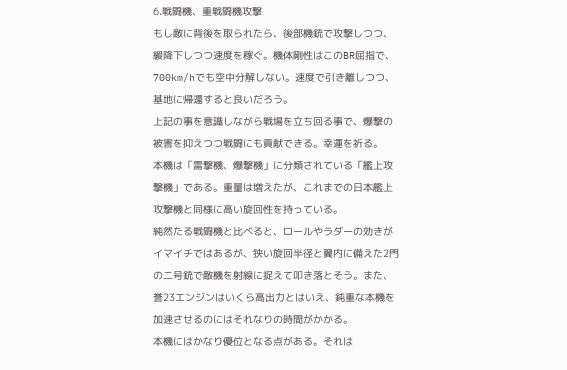6.戦闘機、重戦闘機攻撃
もし敵に背後を取られたら、後部機銃で攻撃しつつ、緩降下しつつ速度を稼ぐ。機体剛性はこのBR屈指で、700km/hでも空中分解しない。速度で引き離しつつ、基地に帰還すると良いだろう。
上記の事を意識しながら戦場を立ち回る事で、爆撃の被害を抑えつつ戦闘にも貢献できる。幸運を祈る。
本機は「雷撃機、爆撃機」に分類されている「艦上攻撃機」である。重量は増えたが、これまでの日本艦上攻撃機と同様に高い旋回性を持っている。
純然たる戦闘機と比べると、ロールやラダーの効きがイマイチではあるが、狭い旋回半径と翼内に備えた2門の二号銃で敵機を射線に捉えて叩き落とそう。また、誉23エンジンはいくら高出力とはいえ、鈍重な本機を加速させるのにはそれなりの時間がかかる。
本機にはかなり優位となる点がある。それは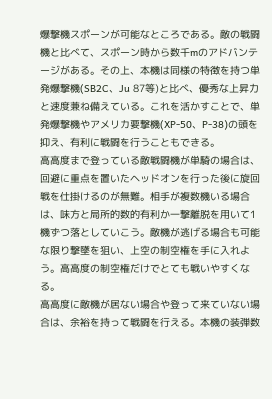爆撃機スポーンが可能なところである。敵の戦闘機と比べて、スポーン時から数千mのアドバンテージがある。その上、本機は同様の特徴を持つ単発爆撃機(SB2C、Ju 87等)と比べ、優秀な上昇力と速度兼ね備えている。これを活かすことで、単発爆撃機やアメリカ要撃機(XP-50、P-38)の頭を抑え、有利に戦闘を行うこともできる。
高高度まで登っている敵戦闘機が単騎の場合は、回避に重点を置いたヘッドオンを行った後に旋回戦を仕掛けるのが無難。相手が複数機いる場合は、味方と局所的数的有利か一撃離脱を用いて1機ずつ落としていこう。敵機が逃げる場合も可能な限り撃墜を狙い、上空の制空権を手に入れよう。高高度の制空権だけでとても戦いやすくなる。
高高度に敵機が居ない場合や登って来ていない場合は、余裕を持って戦闘を行える。本機の装弾数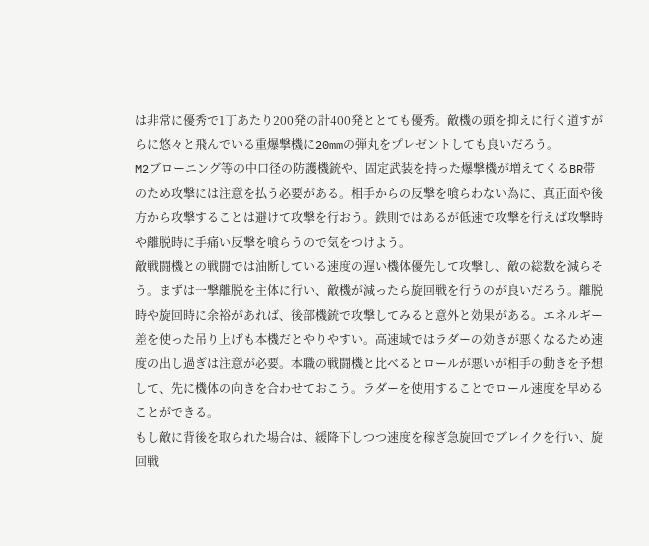は非常に優秀で1丁あたり200発の計400発ととても優秀。敵機の頭を抑えに行く道すがらに悠々と飛んでいる重爆撃機に20mmの弾丸をプレゼントしても良いだろう。
M2ブローニング等の中口径の防護機銃や、固定武装を持った爆撃機が増えてくるBR帯のため攻撃には注意を払う必要がある。相手からの反撃を喰らわない為に、真正面や後方から攻撃することは避けて攻撃を行おう。鉄則ではあるが低速で攻撃を行えば攻撃時や離脱時に手痛い反撃を喰らうので気をつけよう。
敵戦闘機との戦闘では油断している速度の遅い機体優先して攻撃し、敵の総数を減らそう。まずは一撃離脱を主体に行い、敵機が減ったら旋回戦を行うのが良いだろう。離脱時や旋回時に余裕があれば、後部機銃で攻撃してみると意外と効果がある。エネルギー差を使った吊り上げも本機だとやりやすい。高速域ではラダーの効きが悪くなるため速度の出し過ぎは注意が必要。本職の戦闘機と比べるとロールが悪いが相手の動きを予想して、先に機体の向きを合わせておこう。ラダーを使用することでロール速度を早めることができる。
もし敵に背後を取られた場合は、緩降下しつつ速度を稼ぎ急旋回でブレイクを行い、旋回戦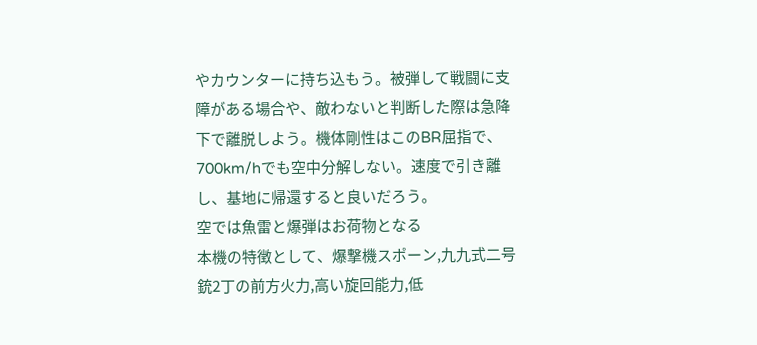やカウンターに持ち込もう。被弾して戦闘に支障がある場合や、敵わないと判断した際は急降下で離脱しよう。機体剛性はこのBR屈指で、700km/hでも空中分解しない。速度で引き離し、基地に帰還すると良いだろう。
空では魚雷と爆弾はお荷物となる
本機の特徴として、爆撃機スポーン,九九式二号銃2丁の前方火力,高い旋回能力,低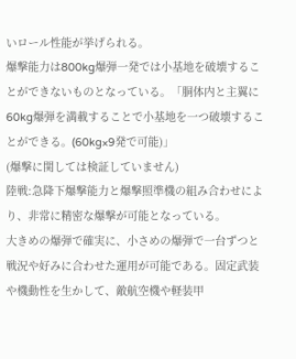いロール性能が挙げられる。
爆撃能力は800kg爆弾一発では小基地を破壊することができないものとなっている。「胴体内と主翼に60kg爆弾を満載することで小基地を一つ破壊することができる。(60kg×9発で可能)」
(爆撃に関しては検証していません)
陸戦:急降下爆撃能力と爆撃照準機の組み合わせにより、非常に精密な爆撃が可能となっている。
大きめの爆弾で確実に、小さめの爆弾で一台ずつと戦況や好みに合わせた運用が可能である。固定武装や機動性を生かして、敵航空機や軽装甲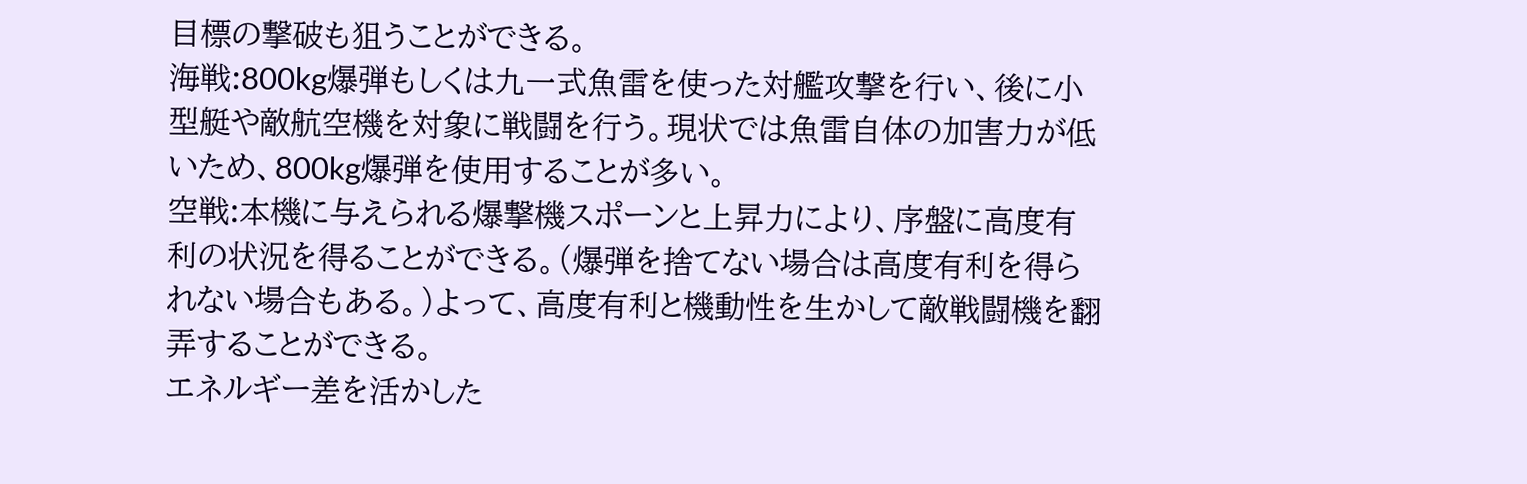目標の撃破も狙うことができる。
海戦:800kg爆弾もしくは九一式魚雷を使った対艦攻撃を行い、後に小型艇や敵航空機を対象に戦闘を行う。現状では魚雷自体の加害力が低いため、800kg爆弾を使用することが多い。
空戦:本機に与えられる爆撃機スポーンと上昇力により、序盤に高度有利の状況を得ることができる。(爆弾を捨てない場合は高度有利を得られない場合もある。)よって、高度有利と機動性を生かして敵戦闘機を翻弄することができる。
エネルギー差を活かした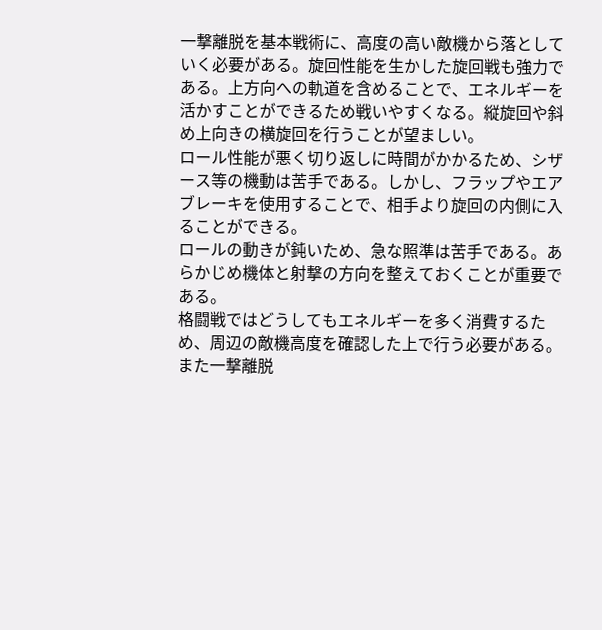一撃離脱を基本戦術に、高度の高い敵機から落としていく必要がある。旋回性能を生かした旋回戦も強力である。上方向への軌道を含めることで、エネルギーを活かすことができるため戦いやすくなる。縦旋回や斜め上向きの横旋回を行うことが望ましい。
ロール性能が悪く切り返しに時間がかかるため、シザース等の機動は苦手である。しかし、フラップやエアブレーキを使用することで、相手より旋回の内側に入ることができる。
ロールの動きが鈍いため、急な照準は苦手である。あらかじめ機体と射撃の方向を整えておくことが重要である。
格闘戦ではどうしてもエネルギーを多く消費するため、周辺の敵機高度を確認した上で行う必要がある。また一撃離脱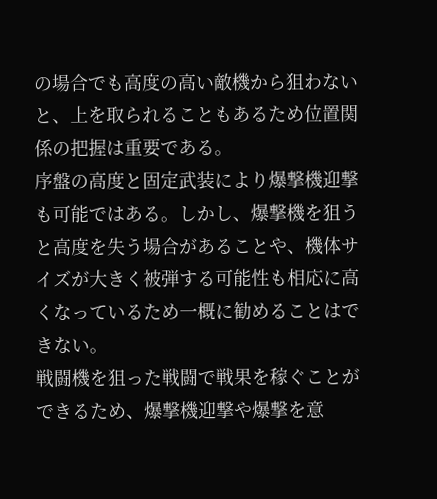の場合でも高度の高い敵機から狙わないと、上を取られることもあるため位置関係の把握は重要である。
序盤の高度と固定武装により爆撃機迎撃も可能ではある。しかし、爆撃機を狙うと高度を失う場合があることや、機体サイズが大きく被弾する可能性も相応に高くなっているため一概に勧めることはできない。
戦闘機を狙った戦闘で戦果を稼ぐことができるため、爆撃機迎撃や爆撃を意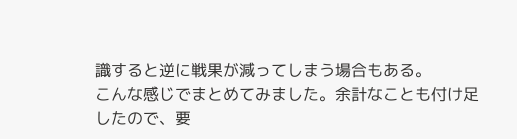識すると逆に戦果が減ってしまう場合もある。
こんな感じでまとめてみました。余計なことも付け足したので、要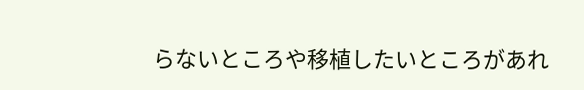らないところや移植したいところがあれ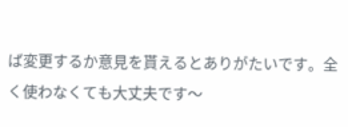ば変更するか意見を貰えるとありがたいです。全く使わなくても大丈夫です〜